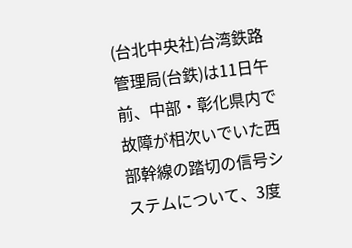(台北中央社)台湾鉄路管理局(台鉄)は11日午前、中部・彰化県内で故障が相次いでいた西部幹線の踏切の信号システムについて、3度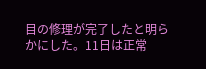目の修理が完了したと明らかにした。11日は正常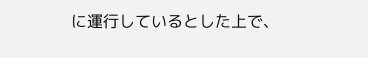に運行しているとした上で、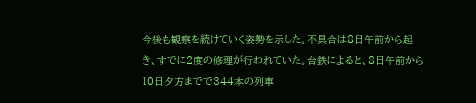今後も観察を続けていく姿勢を示した。不具合は8日午前から起き、すでに2度の修理が行われていた。台鉄によると、8日午前から10日夕方までで344本の列車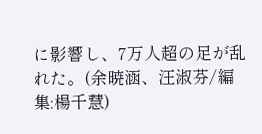に影響し、7万人超の足が乱れた。(余暁涵、汪淑芬/編集:楊千慧)